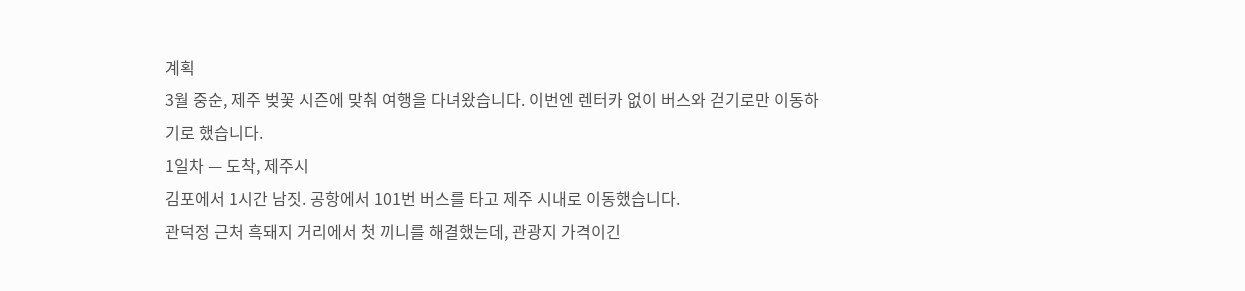계획
3월 중순, 제주 벚꽃 시즌에 맞춰 여행을 다녀왔습니다. 이번엔 렌터카 없이 버스와 걷기로만 이동하기로 했습니다.
1일차 — 도착, 제주시
김포에서 1시간 남짓. 공항에서 101번 버스를 타고 제주 시내로 이동했습니다.
관덕정 근처 흑돼지 거리에서 첫 끼니를 해결했는데, 관광지 가격이긴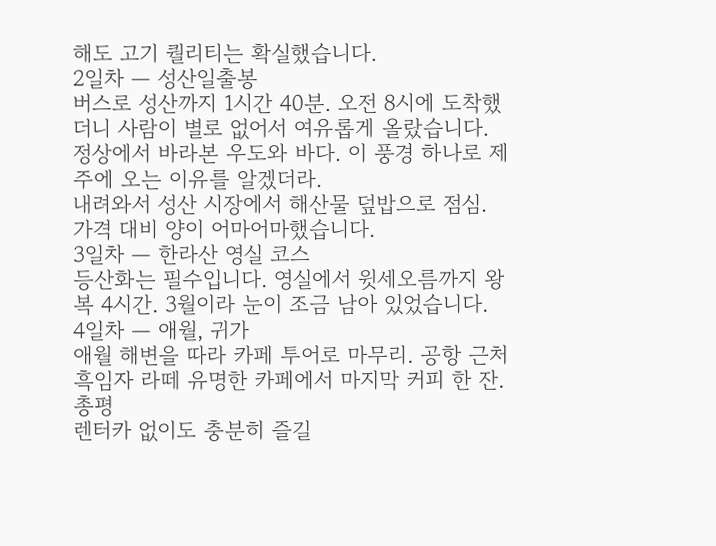해도 고기 퀄리티는 확실했습니다.
2일차 — 성산일출봉
버스로 성산까지 1시간 40분. 오전 8시에 도착했더니 사람이 별로 없어서 여유롭게 올랐습니다.
정상에서 바라본 우도와 바다. 이 풍경 하나로 제주에 오는 이유를 알겠더라.
내려와서 성산 시장에서 해산물 덮밥으로 점심. 가격 대비 양이 어마어마했습니다.
3일차 — 한라산 영실 코스
등산화는 필수입니다. 영실에서 윗세오름까지 왕복 4시간. 3월이라 눈이 조금 남아 있었습니다.
4일차 — 애월, 귀가
애월 해변을 따라 카페 투어로 마무리. 공항 근처 흑임자 라떼 유명한 카페에서 마지막 커피 한 잔.
총평
렌터카 없이도 충분히 즐길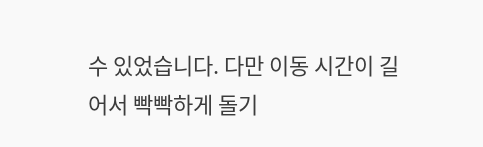수 있었습니다. 다만 이동 시간이 길어서 빡빡하게 돌기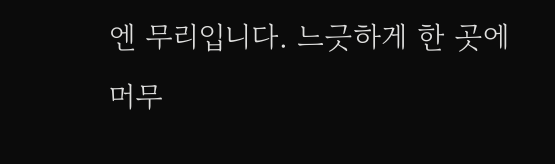엔 무리입니다. 느긋하게 한 곳에 머무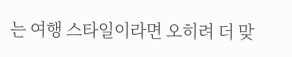는 여행 스타일이라면 오히려 더 맞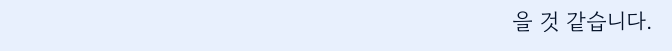을 것 같습니다.